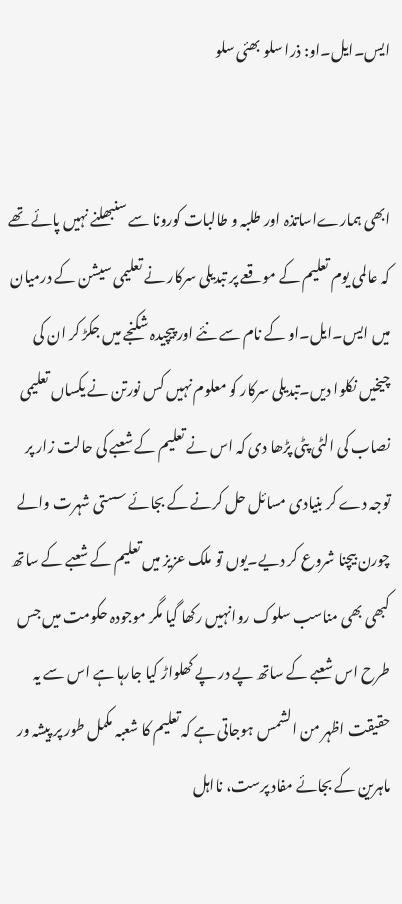ایس۔ایل۔او: ذرا سلو بھئی سلو


ابھی ہمارےاساتذہ اور طلبہ و طالبات کورونا سے سنبھلنے نہیں پائے تھے کہ عالمی یوم تعلیم کے موقعے پر تبدیلی سرکار نے تعلیمی سیشن کے درمیان میں ایس۔ایل۔او کے نام سے نئے اور پیچیدہ شکنجے میں جکڑ کر ان کی چیخیں نکلوا دیں۔تبدیلی سرکار کو معلوم نہیں کس نورتن نے یکساں تعلیمی نصاب کی الٹی پٹی پڑھا دی کہ اس نے تعلیم کے شعبے کی حالت زار پر توجہ دے کر بنیادی مسائل حل کرنے کے بجائے سستی شہرت والے چورن بیچنا شروع کر دیے۔یوں تو ملک عزیز میں تعلیم کے شعبے کے ساتھ کبھی بھی مناسب سلوک روانہیں رکھا گیا مگر موجودہ حکومت میں جس طرح اس شعبے کے ساتھ پے در پے کھلواڑ کیا جارہا ہے اس سے یہ حقیقت اظہر من الشمس ہوجاتی ہے کہ تعلیم کا شعبہ مکمل طور پر پیشہ ور ماہرین کے بجائے مفاد پرست، نااہل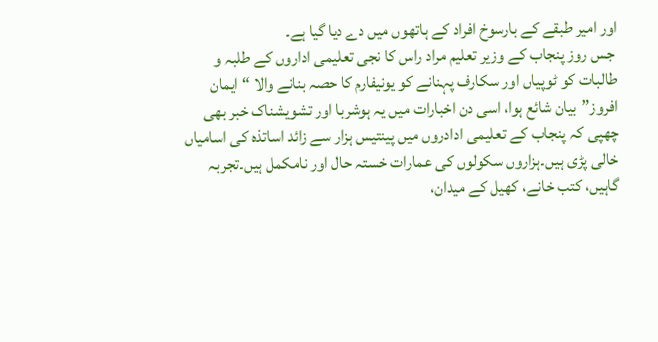اور امیر طبقے کے بارسوخ افراد کے ہاتھوں میں دے دیا گیا ہے۔
 جس روز پنجاب کے وزیر تعلیم مراد راس کا نجی تعلیمی اداروں کے طلبہ و طالبات کو ٹوپیاں اور سکارف پہنانے کو یونیفارم کا حصہ بنانے والا “ایمان افروز”بیان شائع ہوا، اسی دن اخبارات میں یہ ہوشربا اور تشویشناک خبر بھی چھپی کہ پنجاب کے تعلیمی ادادروں میں پینتیس ہزار سے زائد اساتذہ کی اسامیاں خالی پڑی ہیں۔ہزاروں سکولوں کی عمارات خستہ حال اور نامکمل ہیں۔تجربہ گاہیں، کتب خانے، کھیل کے میدان،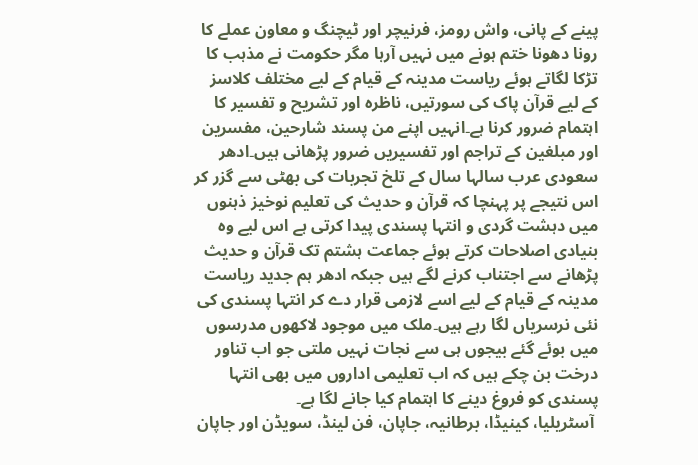پینے کے پانی، واش رومز، فرنیچر اور ٹیچنگ و معاون عملے کا رونا دھونا ختم ہونے میں نہیں آرہا مگر حکومت نے مذہب کا تڑکا لگاتے ہوئے ریاست مدینہ کے قیام کے لیے مختلف کلاسز کے لیے قرآن پاک کی سورتیں، ناظرہ اور تشریح و تفسیر کا اہتمام ضرور کرنا ہے۔انہیں اپنے من پسند شارحین، مفسرین اور مبلغین کے تراجم اور تفسیریں ضرور پڑھانی ہیں۔ادھر سعودی عرب سالہا سال کے تلخ تجربات کی بھٹی سے گزر کر اس نتیجے پر پہنچا کہ قرآن و حدیث کی تعلیم نوخیز ذہنوں میں دہشت گردی و انتہا پسندی پیدا کرتی ہے اس لیے وہ بنیادی اصلاحات کرتے ہوئے جماعت ہشتم تک قرآن و حدیث پڑھانے سے اجتناب کرنے لگے ہیں جبکہ ادھر ہم جدید ریاست مدینہ کے قیام کے لیے اسے لازمی قرار دے کر انتہا پسندی کی نئی نرسریاں لگا رہے ہیں۔ملک میں موجود لاکھوں مدرسوں میں بوئے گئے بیجوں ہی سے نجات نہیں ملتی جو اب تناور درخت بن چکے ہیں کہ اب تعلیمی اداروں میں بھی انتہا پسندی کو فروغ دینے کا اہتمام کیا جانے لگا ہے۔
 آسٹریلیا، کینیڈا، برطانیہ، جاپان، فن لینڈ، سویڈن اور جاپان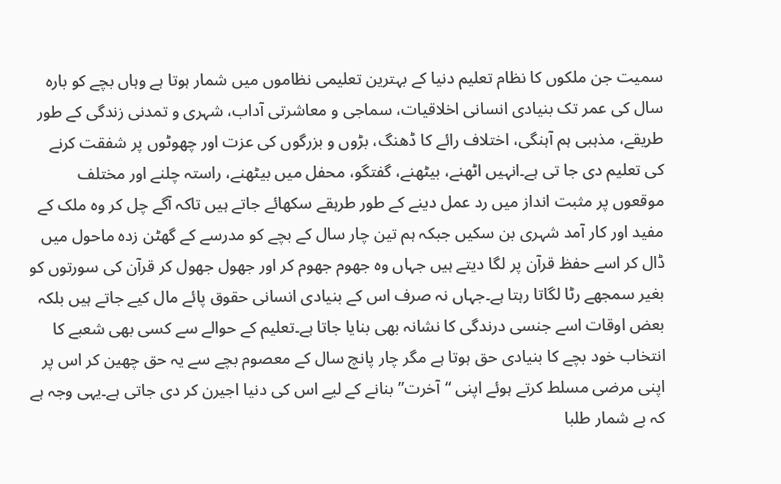سمیت جن ملکوں کا نظام تعلیم دنیا کے بہترین تعلیمی نظاموں میں شمار ہوتا ہے وہاں بچے کو بارہ سال کی عمر تک بنیادی انسانی اخلاقیات، سماجی و معاشرتی آداب، شہری و تمدنی زندگی کے طور طریقے، مذہبی ہم آہنگی، اختلاف رائے کا ڈھنگ، بڑوں و بزرگوں کی عزت اور چھوٹوں پر شفقت کرنے کی تعلیم دی جا تی ہے۔انہیں اٹھنے، بیٹھنے، گفتگو، محفل میں بیٹھنے، راستہ چلنے اور مختلف موقعوں پر مثبت انداز میں رد عمل دینے کے طور طرہقے سکھائے جاتے ہیں تاکہ آگے چل کر وہ ملک کے مفید اور کار آمد شہری بن سکیں جبکہ ہم تین چار سال کے بچے کو مدرسے کے گھٹن زدہ ماحول میں ڈال کر اسے حفظ قرآن پر لگا دیتے ہیں جہاں وہ جھوم جھوم کر اور جھول جھول کر قرآن کی سورتوں کو بغیر سمجھے رٹا لگاتا رہتا ہے۔جہاں نہ صرف اس کے بنیادی انسانی حقوق پائے مال کیے جاتے ہیں بلکہ بعض اوقات اسے جنسی درندگی کا نشانہ بھی بنایا جاتا ہے۔تعلیم کے حوالے سے کسی بھی شعبے کا انتخاب خود بچے کا بنیادی حق ہوتا ہے مگر چار پانچ سال کے معصوم بچے سے یہ حق چھین کر اس پر اپنی مرضی مسلط کرتے ہوئے اپنی “آخرت”بنانے کے لیے اس کی دنیا اجیرن کر دی جاتی ہے۔یہی وجہ ہے کہ بے شمار طلبا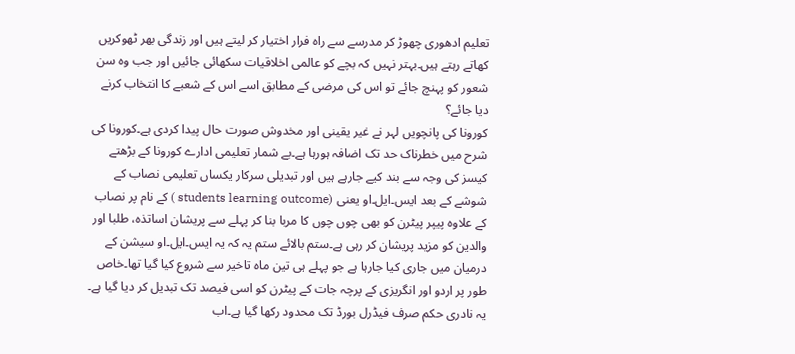تعلیم ادھوری چھوڑ کر مدرسے سے راہ فرار اختیار کر لیتے ہیں اور زندگی بھر ٹھوکریں کھاتے رہتے ہیں۔بہتر نہیں کہ بچے کو عالمی اخلاقیات سکھائی جائیں اور جب وہ سن شعور کو پہنچ جائے تو اس کی مرضی کے مطابق اسے اس کے شعبے کا انتخاب کرنے دیا جائے؟
کورونا کی پانچویں لہر نے غیر یقینی اور مخدوش صورت حال پیدا کردی ہے۔کورونا کی شرح میں خطرناک حد تک اضافہ ہورہا ہے۔بے شمار تعلیمی ادارے کورونا کے بڑھتے کیسز کی وجہ سے بند کیے جارہے ہیں اور تبدیلی سرکار یکساں تعلیمی نصاب کے شوشے کے بعد ایس۔ایل۔او یعنی (students learning outcome ) کے نام پر نصاب کے علاوہ پیپر پیٹرن کو بھی چوں چوں کا مربا بنا کر پہلے سے پریشان اساتذہ، طلبا اور والدین کو مزید پریشان کر رہی ہے۔ستم بالائے ستم یہ کہ یہ ایس۔ایل۔او سیشن کے درمیان میں جاری کیا جارہا ہے جو پہلے ہی تین ماہ تاخیر سے شروع کیا گیا تھا۔خاص طور پر اردو اور انگریزی کے پرچہ جات کے پیٹرن کو اسی فیصد تک تبدیل کر دیا گیا ہے۔ یہ نادری حکم صرف فیڈرل بورڈ تک محدود رکھا گیا ہے۔اب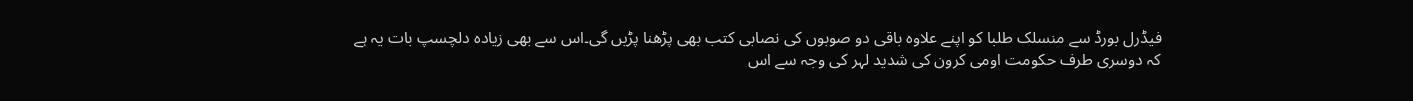فیڈرل بورڈ سے منسلک طلبا کو اپنے علاوہ باقی دو صوبوں کی نصابی کتب بھی پڑھنا پڑیں گی۔اس سے بھی زیادہ دلچسپ بات یہ ہے کہ دوسری طرف حکومت اومی کرون کی شدید لہر کی وجہ سے اس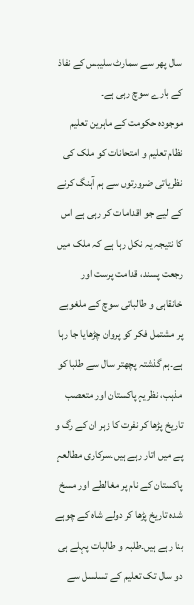سال پھر سے سمارٹ سلیبس کے نفاذ کے بارے سوچ رہی ہے۔
موجودہ حکومت کے ماہرین تعلیم نظام تعلیم و امتحانات کو ملک کی نظریاتی ضرورتوں سے ہم آہنگ کرنے کے لیے جو اقدامات کر رہی ہے اس کا نتیجہ یہ نکل رہا ہے کہ ملک میں رجعت پسند، قدامت پرست اور خانقاہی و طالباتی سوچ کے ملغوبے پر مشتمل فکر کو پروان چڑھایا جا رہا ہے۔ہم گذشتہ پچھتر سال سے طلبا کو مذہب، نظریہٕ پاکستان اور متعصب تاریخ پڑھا کر نفرت کا زہر ان کے رگ و پے میں اتار رہے ہیں۔سرکاری مطالعہٕ پاکستان کے نام پر مغالطے اور مسخ شدہ تاریخ پڑھا کر دولے شاہ کے چوہے بنا رہے ہیں۔طلبہ و طالبات پہلے ہی دو سال تک تعلیم کے تسلسل سے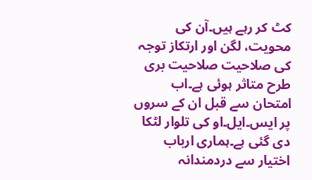کٹ کر رہے ہیں۔آن کی محویت، لگن اور ارتکاز توجہ کی صلاحیت صلاحیت بری طرح متاثر ہوئی ہے۔اب امتحان سے قبل ان کے سروں پر ایس۔ایل۔او کی تلوار لٹکا دی گئی ہے۔ہماری ارباب اختیار سے دردمندانہ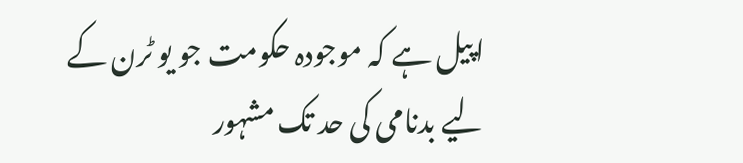اپیل ہے کہ موجودہ حکومت جو یو ٹرن کے لیے بدنامی کی حد تک مشہور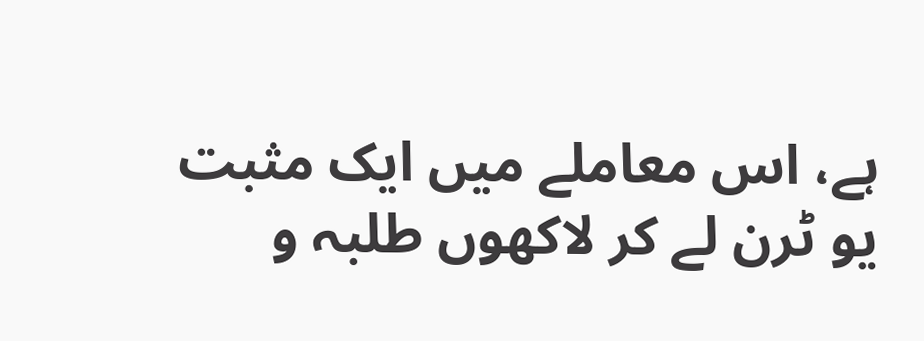ہے، اس معاملے میں ایک مثبت یو ٹرن لے کر لاکھوں طلبہ و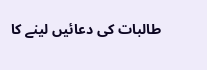طالبات کی دعائیں لینے کا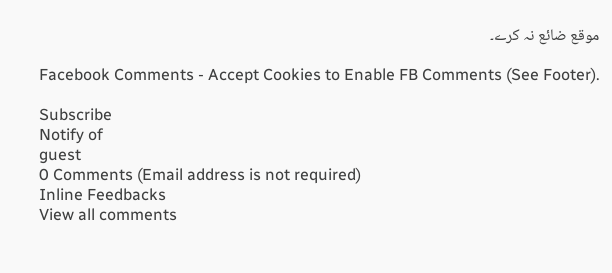موقع ضائع نہ کرے۔

Facebook Comments - Accept Cookies to Enable FB Comments (See Footer).

Subscribe
Notify of
guest
0 Comments (Email address is not required)
Inline Feedbacks
View all comments